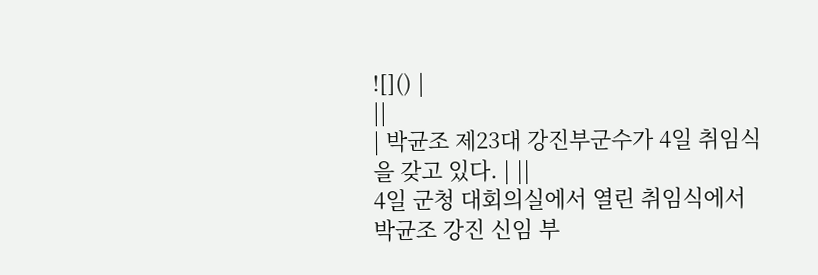![]() |
||
| 박균조 제23대 강진부군수가 4일 취임식을 갖고 있다. | ||
4일 군청 대회의실에서 열린 취임식에서 박균조 강진 신임 부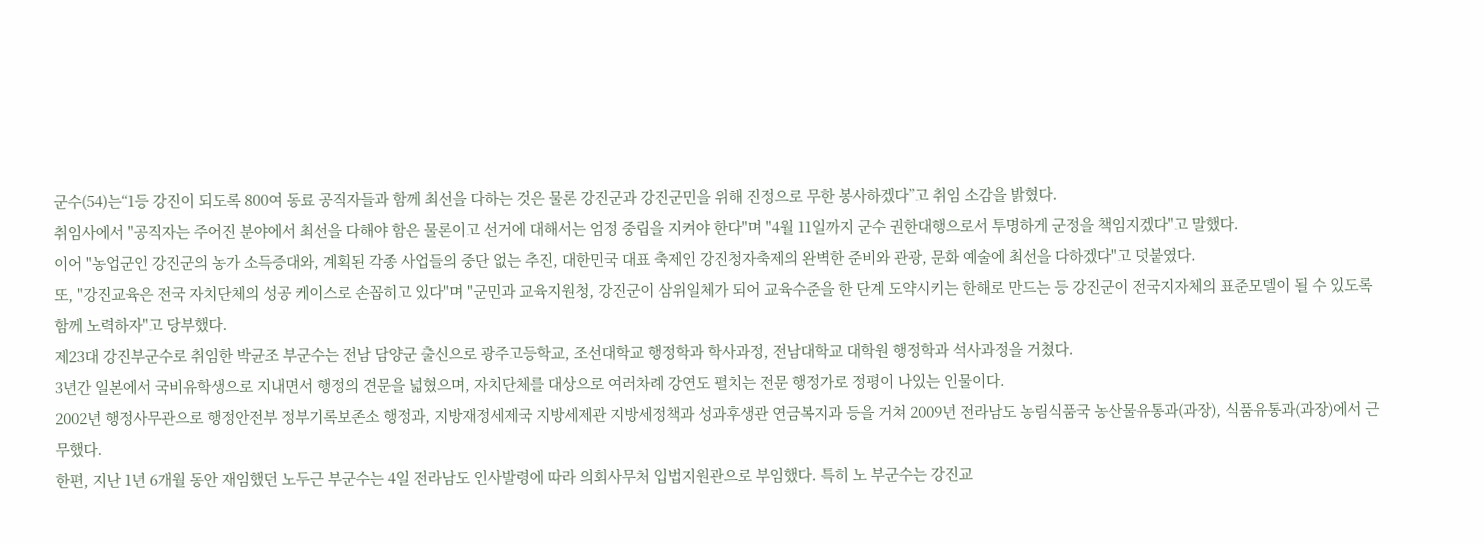군수(54)는“1등 강진이 되도록 800여 동료 공직자들과 함께 최선을 다하는 것은 물론 강진군과 강진군민을 위해 진정으로 무한 봉사하겠다”고 취임 소감을 밝혔다.
취임사에서 "공직자는 주어진 분야에서 최선을 다해야 함은 물론이고 선거에 대해서는 엄정 중립을 지켜야 한다"며 "4월 11일까지 군수 권한대행으로서 투명하게 군정을 책임지겠다"고 말했다.
이어 "농업군인 강진군의 농가 소득증대와, 계획된 각종 사업들의 중단 없는 추진, 대한민국 대표 축제인 강진청자축제의 완벽한 준비와 관광, 문화 예술에 최선을 다하겠다"고 덧붙였다.
또, "강진교육은 전국 자치단체의 성공 케이스로 손꼽히고 있다"며 "군민과 교육지원청, 강진군이 삼위일체가 되어 교육수준을 한 단계 도약시키는 한해로 만드는 등 강진군이 전국지자체의 표준모델이 될 수 있도록 함께 노력하자"고 당부했다.
제23대 강진부군수로 취임한 박균조 부군수는 전남 담양군 출신으로 광주고등학교, 조선대학교 행정학과 학사과정, 전남대학교 대학원 행정학과 석사과정을 거쳤다.
3년간 일본에서 국비유학생으로 지내면서 행정의 견문을 넓혔으며, 자치단체를 대상으로 여러차례 강연도 펼치는 전문 행정가로 정평이 나있는 인물이다.
2002년 행정사무관으로 행정안전부 정부기록보존소 행정과, 지방재정세제국 지방세제관 지방세정책과 성과후생관 연금복지과 등을 거쳐 2009년 전라남도 농림식품국 농산물유통과(과장), 식품유통과(과장)에서 근무했다.
한편, 지난 1년 6개월 동안 재임했던 노두근 부군수는 4일 전라남도 인사발령에 따라 의회사무처 입법지원관으로 부임했다. 특히 노 부군수는 강진교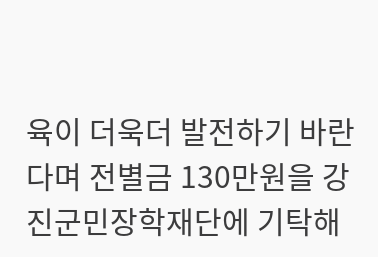육이 더욱더 발전하기 바란다며 전별금 130만원을 강진군민장학재단에 기탁해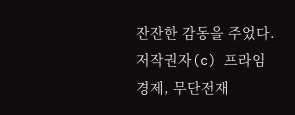잔잔한 감동을 주었다.
저작권자(c) 프라임경제, 무단전재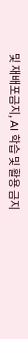및 재배포금지, AI 학습 및 활용 금지